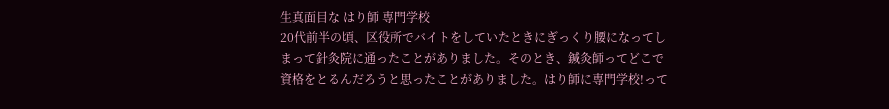生真面目な はり師 専門学校
20代前半の頃、区役所でバイトをしていたときにぎっくり腰になってしまって針灸院に通ったことがありました。そのとき、鍼灸師ってどこで資格をとるんだろうと思ったことがありました。はり師に専門学校!って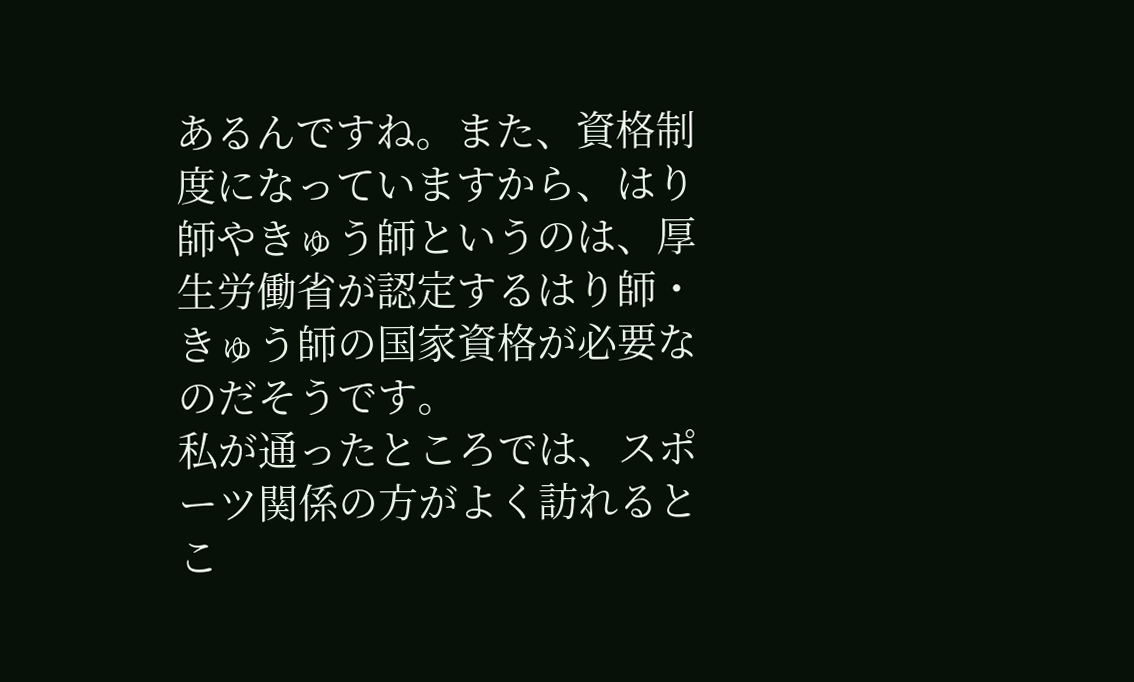あるんですね。また、資格制度になっていますから、はり師やきゅう師というのは、厚生労働省が認定するはり師・きゅう師の国家資格が必要なのだそうです。
私が通ったところでは、スポーツ関係の方がよく訪れるとこ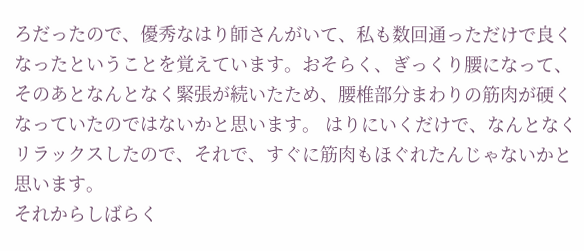ろだったので、優秀なはり師さんがいて、私も数回通っただけで良くなったということを覚えています。おそらく、ぎっくり腰になって、そのあとなんとなく緊張が続いたため、腰椎部分まわりの筋肉が硬くなっていたのではないかと思います。 はりにいくだけで、なんとなくリラックスしたので、それで、すぐに筋肉もほぐれたんじゃないかと思います。
それからしばらく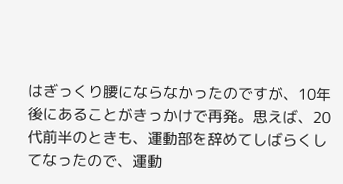はぎっくり腰にならなかったのですが、10年後にあることがきっかけで再発。思えば、20代前半のときも、運動部を辞めてしばらくしてなったので、運動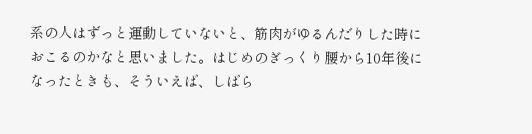系の人はずっと運動していないと、筋肉がゆるんだりした時におこるのかなと思いました。はじめのぎっくり腰から10年後になったときも、そういえば、しばら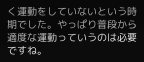く運動をしていないという時期でした。やっぱり普段から適度な運動っていうのは必要ですね。